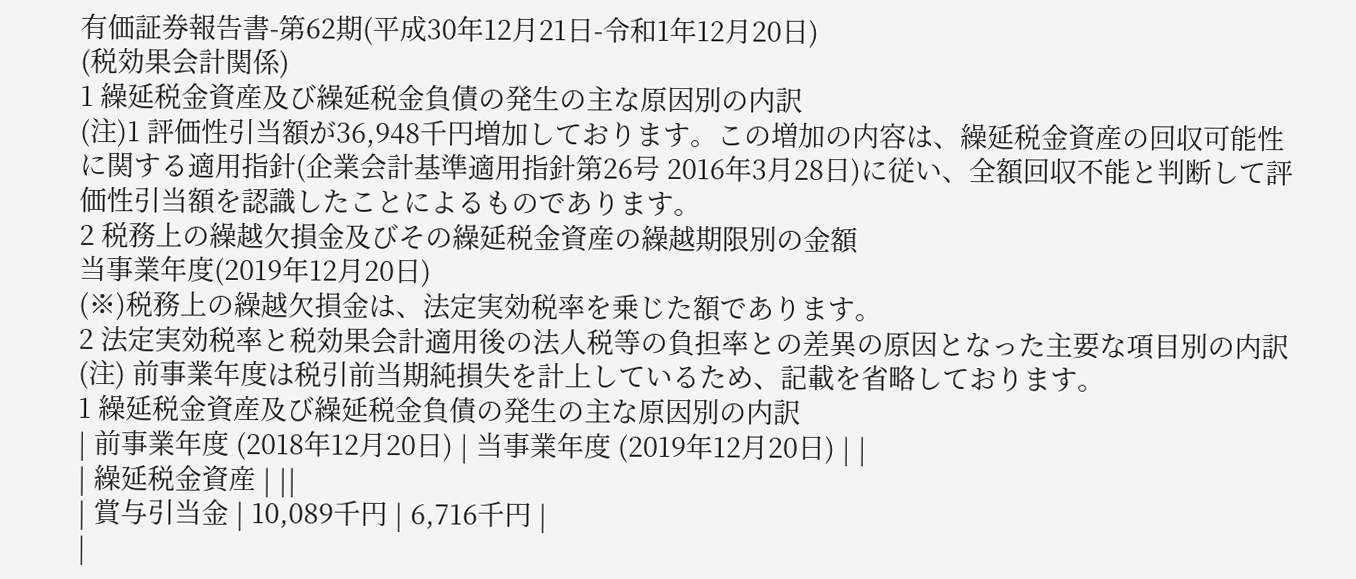有価証券報告書-第62期(平成30年12月21日-令和1年12月20日)
(税効果会計関係)
1 繰延税金資産及び繰延税金負債の発生の主な原因別の内訳
(注)1 評価性引当額が36,948千円増加しております。この増加の内容は、繰延税金資産の回収可能性に関する適用指針(企業会計基準適用指針第26号 2016年3月28日)に従い、全額回収不能と判断して評価性引当額を認識したことによるものであります。
2 税務上の繰越欠損金及びその繰延税金資産の繰越期限別の金額
当事業年度(2019年12月20日)
(※)税務上の繰越欠損金は、法定実効税率を乗じた額であります。
2 法定実効税率と税効果会計適用後の法人税等の負担率との差異の原因となった主要な項目別の内訳
(注) 前事業年度は税引前当期純損失を計上しているため、記載を省略しております。
1 繰延税金資産及び繰延税金負債の発生の主な原因別の内訳
| 前事業年度 (2018年12月20日) | 当事業年度 (2019年12月20日) | |
| 繰延税金資産 | ||
| 賞与引当金 | 10,089千円 | 6,716千円 |
|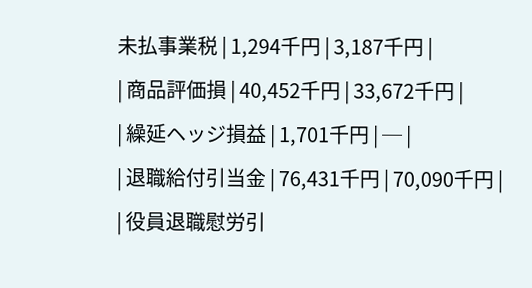未払事業税 | 1,294千円 | 3,187千円 |
| 商品評価損 | 40,452千円 | 33,672千円 |
| 繰延ヘッジ損益 | 1,701千円 | ─ |
| 退職給付引当金 | 76,431千円 | 70,090千円 |
| 役員退職慰労引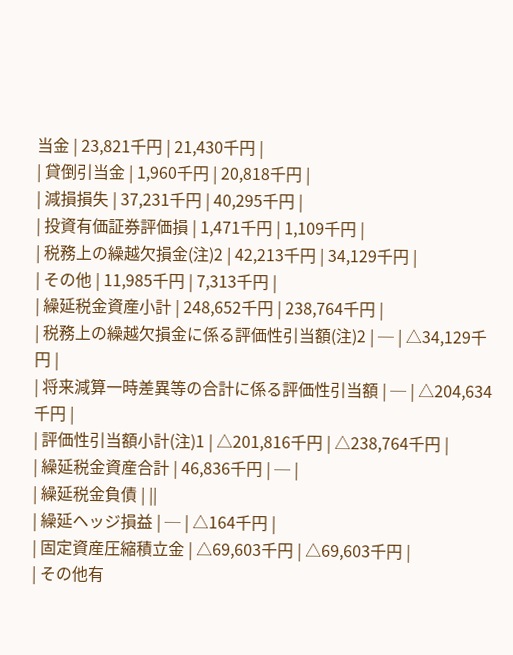当金 | 23,821千円 | 21,430千円 |
| 貸倒引当金 | 1,960千円 | 20,818千円 |
| 減損損失 | 37,231千円 | 40,295千円 |
| 投資有価証券評価損 | 1,471千円 | 1,109千円 |
| 税務上の繰越欠損金(注)2 | 42,213千円 | 34,129千円 |
| その他 | 11,985千円 | 7,313千円 |
| 繰延税金資産小計 | 248,652千円 | 238,764千円 |
| 税務上の繰越欠損金に係る評価性引当額(注)2 | ─ | △34,129千円 |
| 将来減算一時差異等の合計に係る評価性引当額 | ─ | △204,634千円 |
| 評価性引当額小計(注)1 | △201,816千円 | △238,764千円 |
| 繰延税金資産合計 | 46,836千円 | ─ |
| 繰延税金負債 | ||
| 繰延ヘッジ損益 | ─ | △164千円 |
| 固定資産圧縮積立金 | △69,603千円 | △69,603千円 |
| その他有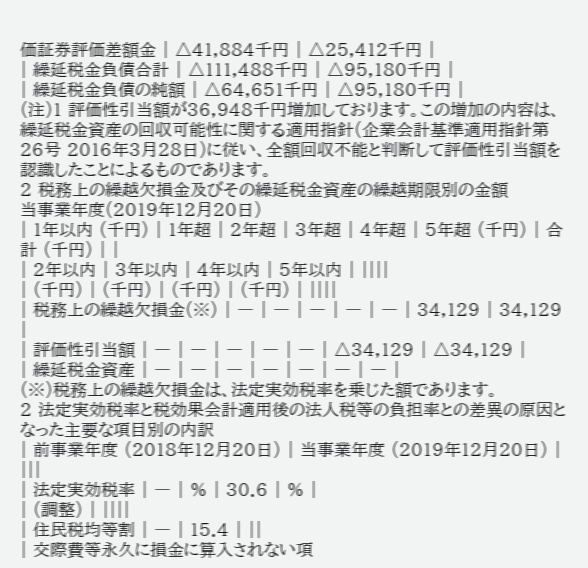価証券評価差額金 | △41,884千円 | △25,412千円 |
| 繰延税金負債合計 | △111,488千円 | △95,180千円 |
| 繰延税金負債の純額 | △64,651千円 | △95,180千円 |
(注)1 評価性引当額が36,948千円増加しております。この増加の内容は、繰延税金資産の回収可能性に関する適用指針(企業会計基準適用指針第26号 2016年3月28日)に従い、全額回収不能と判断して評価性引当額を認識したことによるものであります。
2 税務上の繰越欠損金及びその繰延税金資産の繰越期限別の金額
当事業年度(2019年12月20日)
| 1年以内 (千円) | 1年超 | 2年超 | 3年超 | 4年超 | 5年超 (千円) | 合計 (千円) | |
| 2年以内 | 3年以内 | 4年以内 | 5年以内 | ||||
| (千円) | (千円) | (千円) | (千円) | ||||
| 税務上の繰越欠損金(※) | ― | ― | ― | ― | ― | 34,129 | 34,129 |
| 評価性引当額 | ― | ― | ― | ― | ― | △34,129 | △34,129 |
| 繰延税金資産 | ― | ― | ― | ― | ― | ― | ― |
(※)税務上の繰越欠損金は、法定実効税率を乗じた額であります。
2 法定実効税率と税効果会計適用後の法人税等の負担率との差異の原因となった主要な項目別の内訳
| 前事業年度 (2018年12月20日) | 当事業年度 (2019年12月20日) | |||
| 法定実効税率 | ― | % | 30.6 | % |
| (調整) | ||||
| 住民税均等割 | ― | 15.4 | ||
| 交際費等永久に損金に算入されない項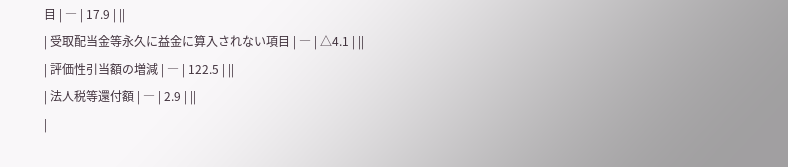目 | ― | 17.9 | ||
| 受取配当金等永久に益金に算入されない項目 | ― | △4.1 | ||
| 評価性引当額の増減 | ― | 122.5 | ||
| 法人税等還付額 | ― | 2.9 | ||
|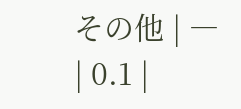その他 | ― | 0.1 |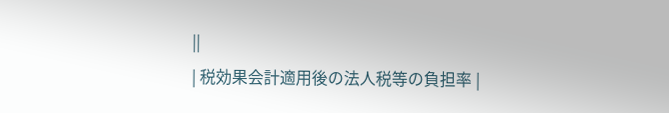||
| 税効果会計適用後の法人税等の負担率 |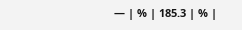― | % | 185.3 | % |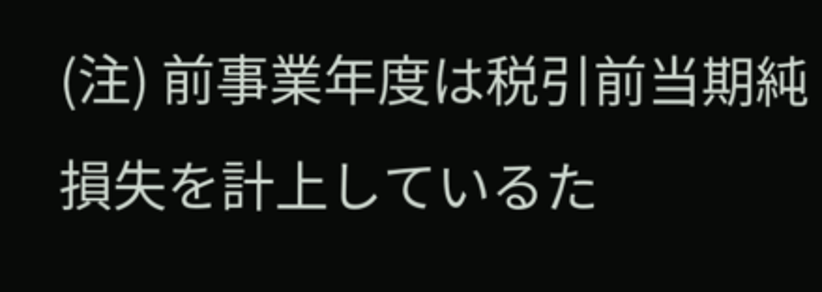(注) 前事業年度は税引前当期純損失を計上しているた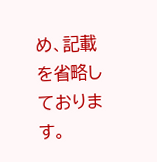め、記載を省略しております。